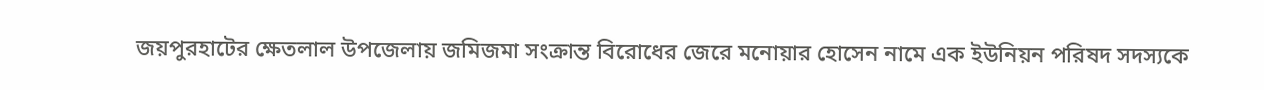জয়পুরহাটের ক্ষেতলাল উপজেলায় জমিজমা সংক্রান্ত বিরোধের জেরে মনোয়ার হোসেন নামে এক ইউনিয়ন পরিষদ সদস্যকে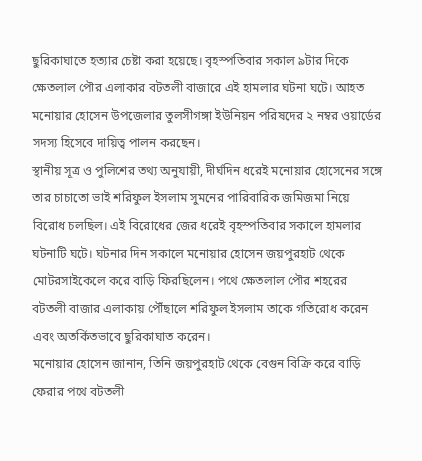ছুরিকাঘাতে হত্যার চেষ্টা করা হয়েছে। বৃহস্পতিবার সকাল ৯টার দিকে ক্ষেতলাল পৌর এলাকার বটতলী বাজারে এই হামলার ঘটনা ঘটে। আহত মনোয়ার হোসেন উপজেলার তুলসীগঙ্গা ইউনিয়ন পরিষদের ২ নম্বর ওয়ার্ডের সদস্য হিসেবে দায়িত্ব পালন করছেন।
স্থানীয় সূত্র ও পুলিশের তথ্য অনুযায়ী, দীর্ঘদিন ধরেই মনোয়ার হোসেনের সঙ্গে তার চাচাতো ভাই শরিফুল ইসলাম সুমনের পারিবারিক জমিজমা নিয়ে বিরোধ চলছিল। এই বিরোধের জের ধরেই বৃহস্পতিবার সকালে হামলার ঘটনাটি ঘটে। ঘটনার দিন সকালে মনোয়ার হোসেন জয়পুরহাট থেকে মোটরসাইকেলে করে বাড়ি ফিরছিলেন। পথে ক্ষেতলাল পৌর শহরের বটতলী বাজার এলাকায় পৌঁছালে শরিফুল ইসলাম তাকে গতিরোধ করেন এবং অতর্কিতভাবে ছুরিকাঘাত করেন।
মনোয়ার হোসেন জানান, তিনি জয়পুরহাট থেকে বেগুন বিক্রি করে বাড়ি ফেরার পথে বটতলী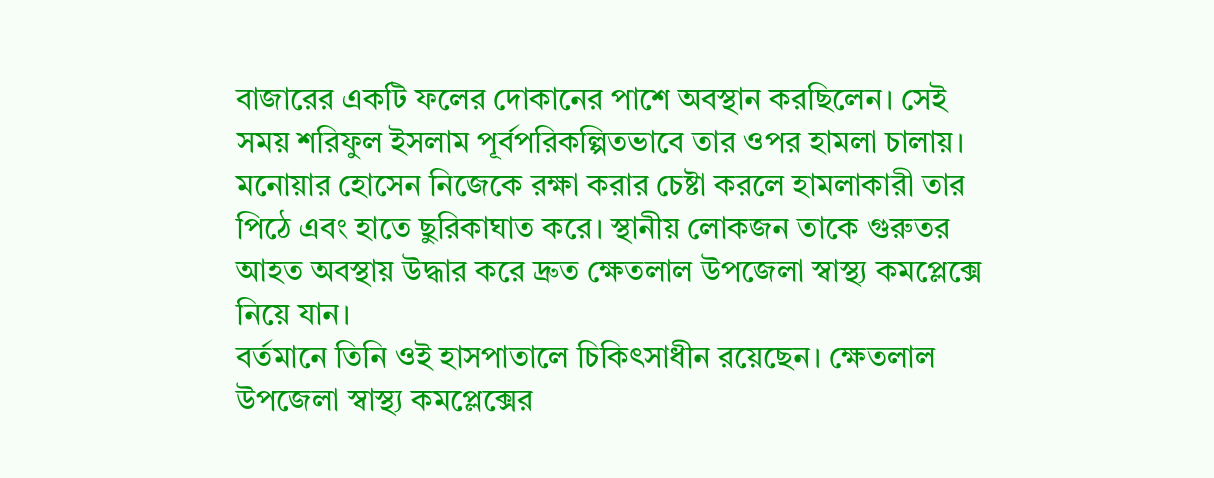বাজারের একটি ফলের দোকানের পাশে অবস্থান করছিলেন। সেই সময় শরিফুল ইসলাম পূর্বপরিকল্পিতভাবে তার ওপর হামলা চালায়। মনোয়ার হোসেন নিজেকে রক্ষা করার চেষ্টা করলে হামলাকারী তার পিঠে এবং হাতে ছুরিকাঘাত করে। স্থানীয় লোকজন তাকে গুরুতর আহত অবস্থায় উদ্ধার করে দ্রুত ক্ষেতলাল উপজেলা স্বাস্থ্য কমপ্লেক্সে নিয়ে যান।
বর্তমানে তিনি ওই হাসপাতালে চিকিৎসাধীন রয়েছেন। ক্ষেতলাল উপজেলা স্বাস্থ্য কমপ্লেক্সের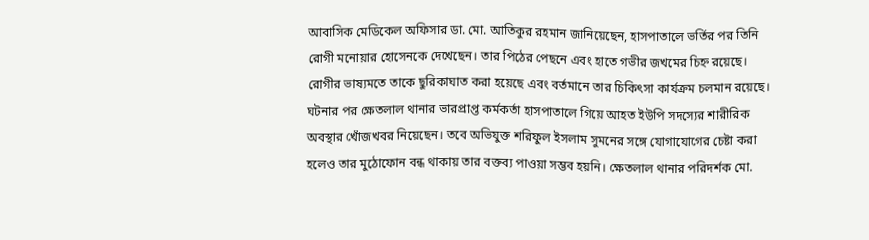আবাসিক মেডিকেল অফিসার ডা. মো. আতিকুর রহমান জানিয়েছেন, হাসপাতালে ভর্তির পর তিনি রোগী মনোয়ার হোসেনকে দেখেছেন। তার পিঠের পেছনে এবং হাতে গভীর জখমের চিহ্ন রয়েছে। রোগীর ভাষ্যমতে তাকে ছুরিকাঘাত করা হয়েছে এবং বর্তমানে তার চিকিৎসা কার্যক্রম চলমান রয়েছে।
ঘটনার পর ক্ষেতলাল থানার ভারপ্রাপ্ত কর্মকর্তা হাসপাতালে গিয়ে আহত ইউপি সদস্যের শারীরিক অবস্থার খোঁজখবর নিয়েছেন। তবে অভিযুক্ত শরিফুল ইসলাম সুমনের সঙ্গে যোগাযোগের চেষ্টা করা হলেও তার মুঠোফোন বন্ধ থাকায় তার বক্তব্য পাওয়া সম্ভব হয়নি। ক্ষেতলাল থানার পরিদর্শক মো.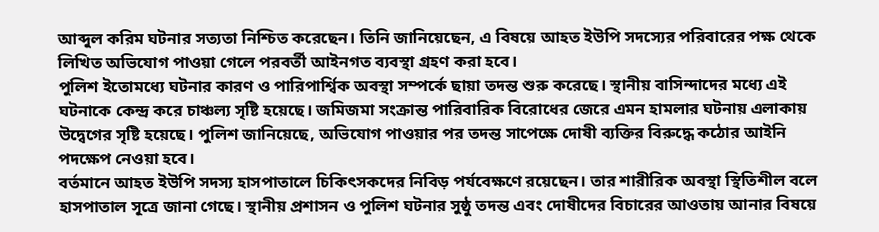আব্দুল করিম ঘটনার সত্যতা নিশ্চিত করেছেন। তিনি জানিয়েছেন, এ বিষয়ে আহত ইউপি সদস্যের পরিবারের পক্ষ থেকে লিখিত অভিযোগ পাওয়া গেলে পরবর্তী আইনগত ব্যবস্থা গ্রহণ করা হবে।
পুলিশ ইতোমধ্যে ঘটনার কারণ ও পারিপার্শ্বিক অবস্থা সম্পর্কে ছায়া তদন্ত শুরু করেছে। স্থানীয় বাসিন্দাদের মধ্যে এই ঘটনাকে কেন্দ্র করে চাঞ্চল্য সৃষ্টি হয়েছে। জমিজমা সংক্রান্ত পারিবারিক বিরোধের জেরে এমন হামলার ঘটনায় এলাকায় উদ্বেগের সৃষ্টি হয়েছে। পুলিশ জানিয়েছে, অভিযোগ পাওয়ার পর তদন্ত সাপেক্ষে দোষী ব্যক্তির বিরুদ্ধে কঠোর আইনি পদক্ষেপ নেওয়া হবে।
বর্তমানে আহত ইউপি সদস্য হাসপাতালে চিকিৎসকদের নিবিড় পর্যবেক্ষণে রয়েছেন। তার শারীরিক অবস্থা স্থিতিশীল বলে হাসপাতাল সূত্রে জানা গেছে। স্থানীয় প্রশাসন ও পুলিশ ঘটনার সুষ্ঠু তদন্ত এবং দোষীদের বিচারের আওতায় আনার বিষয়ে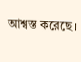আশ্বস্ত করেছে।